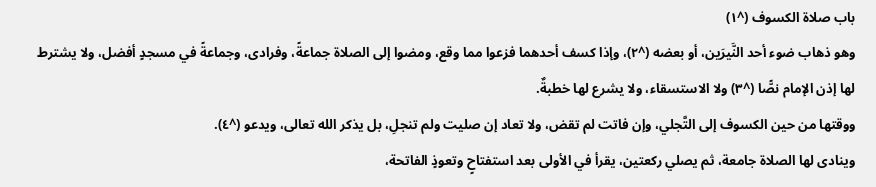باب صلاة الكسوف (^١)
وهو ذهاب ضوء أحد النَّيرَين، أو بعضه (^٢)، وإذا كسف أحدهما فزعوا مما وقع، ومضوا إلى الصلاة جماعةً، وفرادى، وجماعةً في مسجدٍ أفضل، ولا يشترط لها إذن الإمام نصًّا (^٣) ولا الاستسقاء، ولا يشرع لها خطبةٌ.
ووقتها من حين الكسوف إلى التَّجلي، وإن فاتت لم تقض، ولا تعاد إن صليت ولم تنجلِ، بل يذكر الله تعالى، ويدعو (^٤).
وينادى لها الصلاة جامعة، ثم يصلي ركعتين، يقرأ في الأولى بعد استفتاحٍ وتعوذٍ الفاتحة،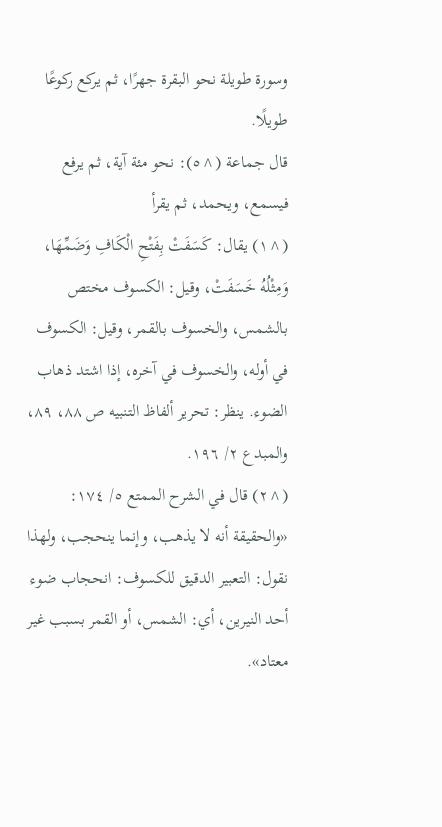وسورة طويلة نحو البقرة جهرًا، ثم يركع ركوعًا طويلًا.
قال جماعة (^٥): نحو مئة آية، ثم يرفع فيسمع، ويحمد، ثم يقرأ
(^١) يقال: كَسَفَتْ بِفَتْحِ الْكَافِ وَضَمِّهَا، وَمِثْلُهُ خَسَفَتْ، وقيل: الكسوف مختص بالشمس، والخسوف بالقمر، وقيل: الكسوف في أوله، والخسوف في آخره، إذا اشتد ذهاب الضوء. ينظر: تحرير ألفاظ التنبيه ص ٨٨، ٨٩، والمبدع ٢/ ١٩٦.
(^٢) قال في الشرح الممتع ٥/ ١٧٤: «والحقيقة أنه لا يذهب، وإنما ينحجب، ولهذا نقول: التعبير الدقيق للكسوف: انحجاب ضوء أحد النيرين، أي: الشمس، أو القمر بسبب غير معتاد».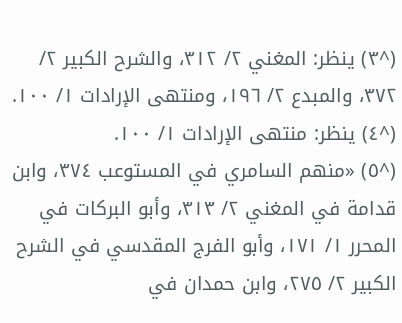(^٣) ينظر: المغني ٢/ ٣١٢، والشرح الكبير ٢/ ٣٧٢، والمبدع ٢/ ١٩٦، ومنتهى الإرادات ١/ ١٠٠.
(^٤) ينظر: منتهى الإرادات ١/ ١٠٠.
(^٥) «منهم السامري في المستوعب ٣٧٤، وابن قدامة في المغني ٢/ ٣١٣، وأبو البركات في المحرر ١/ ١٧١، وأبو الفرج المقدسي في الشرح الكبير ٢/ ٢٧٥، وابن حمدان في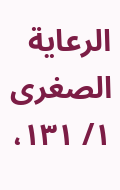الرعاية الصغرى ١/ ١٣١،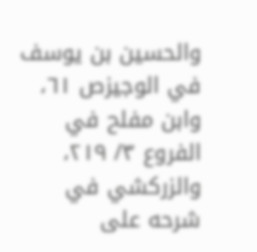والحسين بن يوسف في الوجيزص ٦١، وابن مفلح في الفروع ٣/ ٢١٩، والزركشي في شرحه على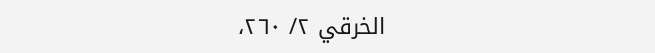الخرقي ٢/ ٢٦٠،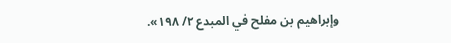وإبراهيم بن مفلح في المبدع ٢/ ١٩٨».